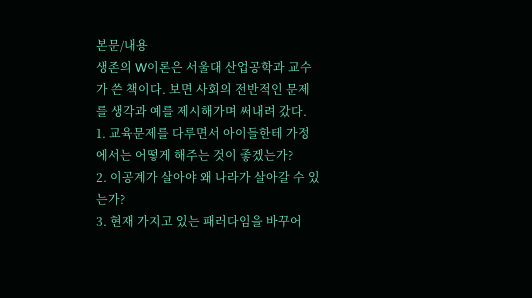본문/내용
생존의 W이론은 서울대 산업공학과 교수가 쓴 책이다. 보면 사회의 전반적인 문제를 생각과 예를 제시해가며 써내려 갔다.
1. 교육문제를 다루면서 아이들한테 가정에서는 어떻게 해주는 것이 좋겠는가?
2. 이공계가 살아야 왜 나라가 살아갈 수 있는가?
3. 현재 가지고 있는 패러다임을 바꾸어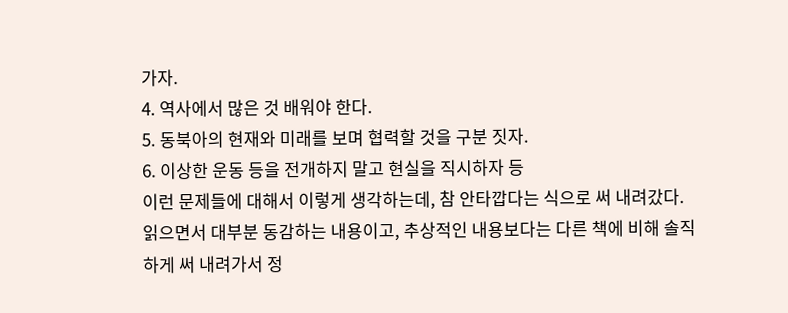가자.
4. 역사에서 많은 것 배워야 한다.
5. 동북아의 현재와 미래를 보며 협력할 것을 구분 짓자.
6. 이상한 운동 등을 전개하지 말고 현실을 직시하자 등
이런 문제들에 대해서 이렇게 생각하는데, 참 안타깝다는 식으로 써 내려갔다. 읽으면서 대부분 동감하는 내용이고, 추상적인 내용보다는 다른 책에 비해 솔직하게 써 내려가서 정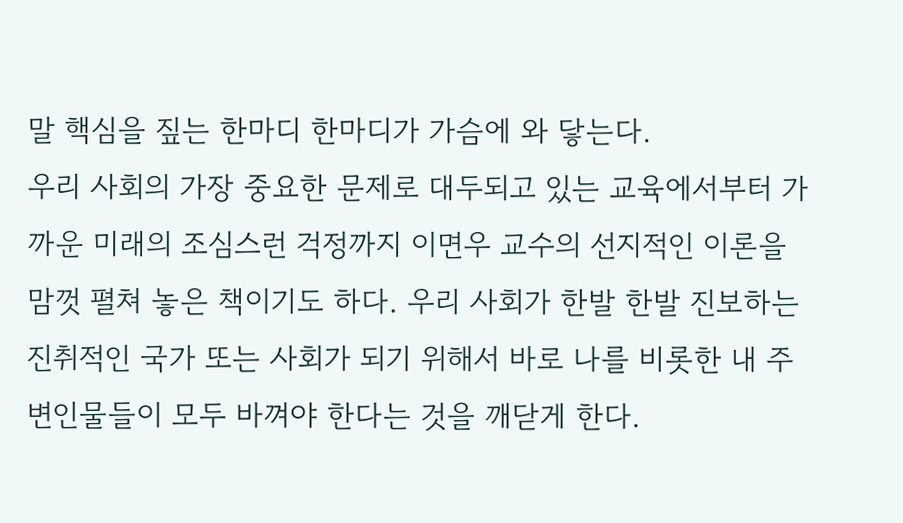말 핵심을 짚는 한마디 한마디가 가슴에 와 닿는다.
우리 사회의 가장 중요한 문제로 대두되고 있는 교육에서부터 가까운 미래의 조심스런 걱정까지 이면우 교수의 선지적인 이론을 맘껏 펼쳐 놓은 책이기도 하다. 우리 사회가 한발 한발 진보하는 진취적인 국가 또는 사회가 되기 위해서 바로 나를 비롯한 내 주변인물들이 모두 바껴야 한다는 것을 깨닫게 한다.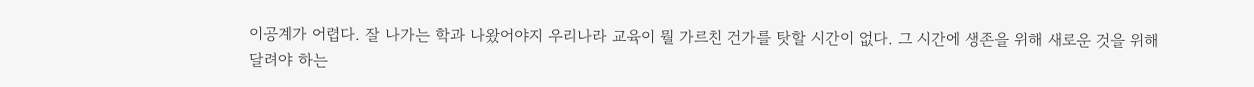이공계가 어렵다. 잘 나가는 학과 나왔어야지 우리나라 교육이 뭘 가르친 건가를 탓할 시간이 없다. 그 시간에 생존을 위해 새로운 것을 위해 달려야 하는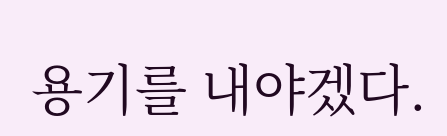용기를 내야겠다.